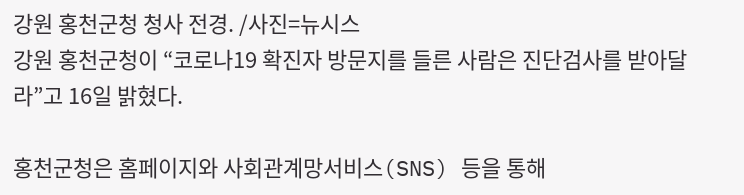강원 홍천군청 청사 전경. /사진=뉴시스
강원 홍천군청이 “코로나19 확진자 방문지를 들른 사람은 진단검사를 받아달라”고 16일 밝혔다.

홍천군청은 홈페이지와 사회관계망서비스(SNS) 등을 통해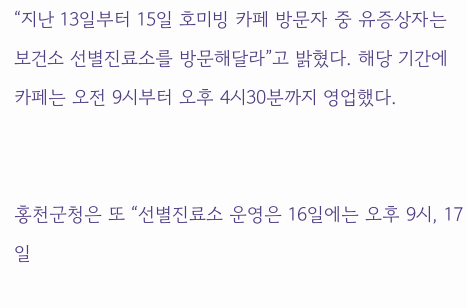“지난 13일부터 15일 호미빙 카페 방문자 중 유증상자는 보건소 선별진료소를 방문해달라”고 밝혔다. 해당 기간에 카페는 오전 9시부터 오후 4시30분까지 영업했다.


홍천군청은 또 “선별진료소 운영은 16일에는 오후 9시, 17일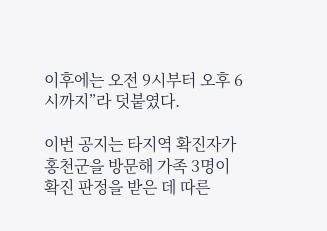이후에는 오전 9시부터 오후 6시까지”라 덧붙였다.

이번 공지는 타지역 확진자가 홍천군을 방문해 가족 3명이 확진 판정을 받은 데 따른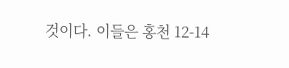것이다. 이들은 홍천 12-14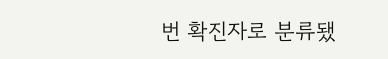번 확진자로 분류됐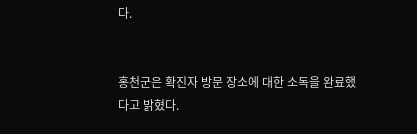다.


홍천군은 확진자 방문 장소에 대한 소독을 완료했다고 밝혔다.